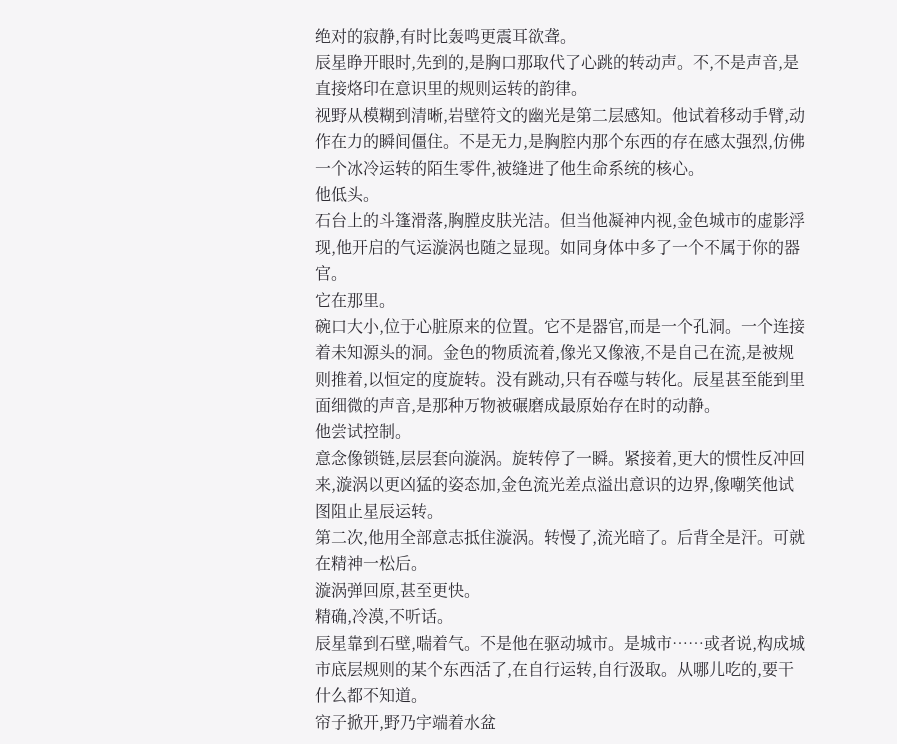绝对的寂静,有时比轰鸣更震耳欲聋。
辰星睁开眼时,先到的,是胸口那取代了心跳的转动声。不,不是声音,是直接烙印在意识里的规则运转的韵律。
视野从模糊到清晰,岩壁符文的幽光是第二层感知。他试着移动手臂,动作在力的瞬间僵住。不是无力,是胸腔内那个东西的存在感太强烈,仿佛一个冰冷运转的陌生零件,被缝进了他生命系统的核心。
他低头。
石台上的斗篷滑落,胸膛皮肤光洁。但当他凝神内视,金色城市的虚影浮现,他开启的气运漩涡也随之显现。如同身体中多了一个不属于你的器官。
它在那里。
碗口大小,位于心脏原来的位置。它不是器官,而是一个孔洞。一个连接着未知源头的洞。金色的物质流着,像光又像液,不是自己在流,是被规则推着,以恒定的度旋转。没有跳动,只有吞噬与转化。辰星甚至能到里面细微的声音,是那种万物被碾磨成最原始存在时的动静。
他尝试控制。
意念像锁链,层层套向漩涡。旋转停了一瞬。紧接着,更大的惯性反冲回来,漩涡以更凶猛的姿态加,金色流光差点溢出意识的边界,像嘲笑他试图阻止星辰运转。
第二次,他用全部意志抵住漩涡。转慢了,流光暗了。后背全是汗。可就在精神一松后。
漩涡弹回原,甚至更快。
精确,冷漠,不听话。
辰星靠到石壁,喘着气。不是他在驱动城市。是城市……或者说,构成城市底层规则的某个东西活了,在自行运转,自行汲取。从哪儿吃的,要干什么都不知道。
帘子掀开,野乃宇端着水盆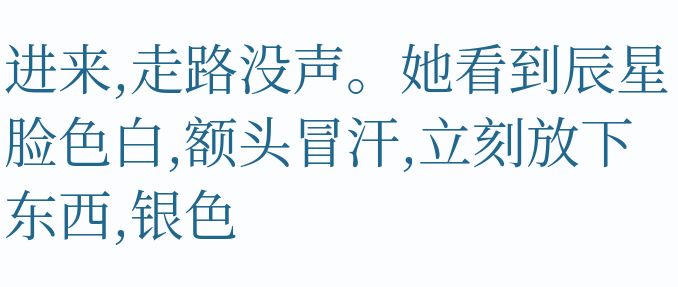进来,走路没声。她看到辰星脸色白,额头冒汗,立刻放下东西,银色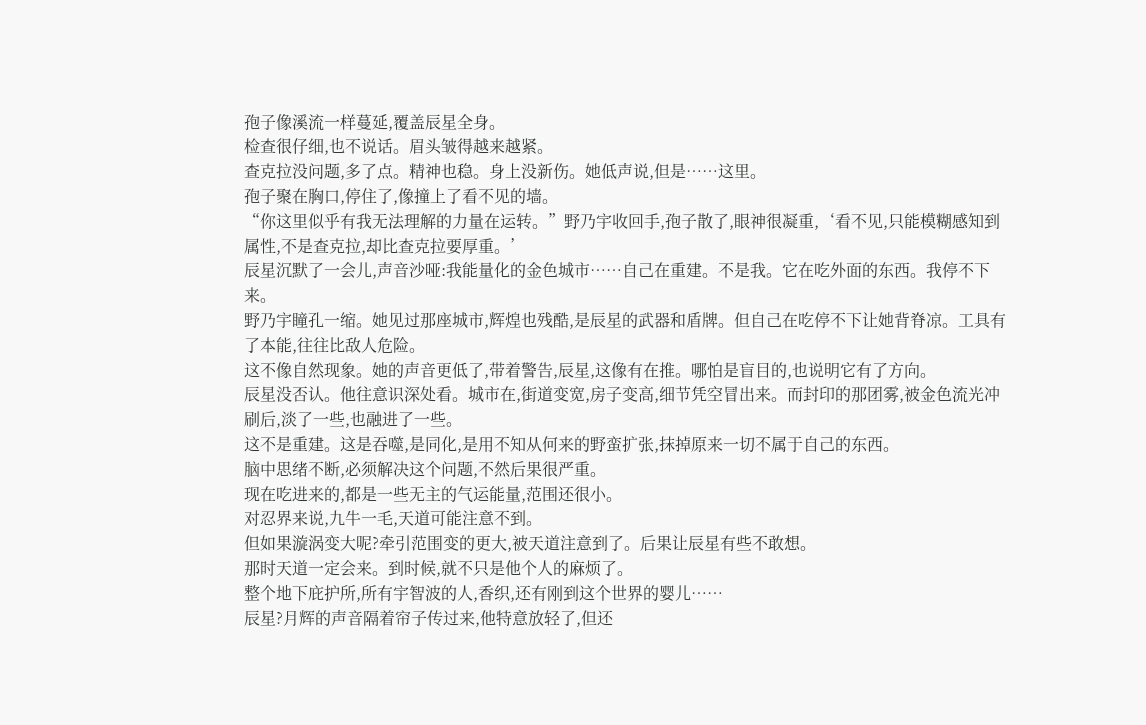孢子像溪流一样蔓延,覆盖辰星全身。
检查很仔细,也不说话。眉头皱得越来越紧。
查克拉没问题,多了点。精神也稳。身上没新伤。她低声说,但是……这里。
孢子聚在胸口,停住了,像撞上了看不见的墙。
“你这里似乎有我无法理解的力量在运转。”野乃宇收回手,孢子散了,眼神很凝重,‘看不见,只能模糊感知到属性,不是查克拉,却比查克拉要厚重。’
辰星沉默了一会儿,声音沙哑:我能量化的金色城市……自己在重建。不是我。它在吃外面的东西。我停不下来。
野乃宇瞳孔一缩。她见过那座城市,辉煌也残酷,是辰星的武器和盾牌。但自己在吃停不下让她背脊凉。工具有了本能,往往比敌人危险。
这不像自然现象。她的声音更低了,带着警告,辰星,这像有在推。哪怕是盲目的,也说明它有了方向。
辰星没否认。他往意识深处看。城市在,街道变宽,房子变高,细节凭空冒出来。而封印的那团雾,被金色流光冲刷后,淡了一些,也融进了一些。
这不是重建。这是吞噬,是同化,是用不知从何来的野蛮扩张,抹掉原来一切不属于自己的东西。
脑中思绪不断,必须解决这个问题,不然后果很严重。
现在吃进来的,都是一些无主的气运能量,范围还很小。
对忍界来说,九牛一毛,天道可能注意不到。
但如果漩涡变大呢?牵引范围变的更大,被天道注意到了。后果让辰星有些不敢想。
那时天道一定会来。到时候,就不只是他个人的麻烦了。
整个地下庇护所,所有宇智波的人,香织,还有刚到这个世界的婴儿……
辰星?月辉的声音隔着帘子传过来,他特意放轻了,但还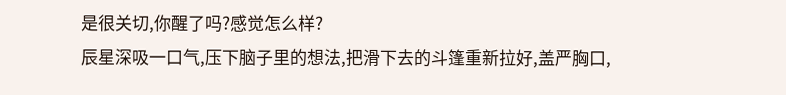是很关切,你醒了吗?感觉怎么样?
辰星深吸一口气,压下脑子里的想法,把滑下去的斗篷重新拉好,盖严胸口,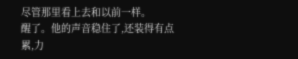尽管那里看上去和以前一样。
醒了。他的声音稳住了,还装得有点累,力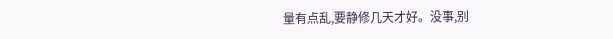量有点乱,要静修几天才好。没事,别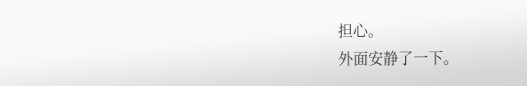担心。
外面安静了一下。